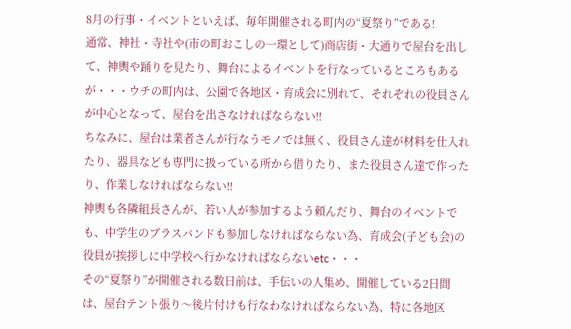8月の行事・イベントといえば、毎年開催される町内の“夏祭り”である!
通常、神社・寺社や(市の町おこしの一環として)商店街・大通りで屋台を出して、神輿や踊りを見たり、舞台によるイベントを行なっているところもあるが・・・ウチの町内は、公園で各地区・育成会に別れて、それぞれの役員さんが中心となって、屋台を出さなければならない!!
ちなみに、屋台は業者さんが行なうモノでは無く、役員さん達が材料を仕入れたり、器具なども専門に扱っている所から借りたり、また役員さん達で作ったり、作業しなければならない!!
神輿も各隣組長さんが、若い人が参加するよう頼んだり、舞台のイベントでも、中学生のブラスバンドも参加しなければならない為、育成会(子ども会)の役員が挨拶しに中学校へ行かなければならないetc・・・
その“夏祭り”が開催される数日前は、手伝いの人集め、開催している2日間は、屋台テント張り〜後片付けも行なわなければならない為、特に各地区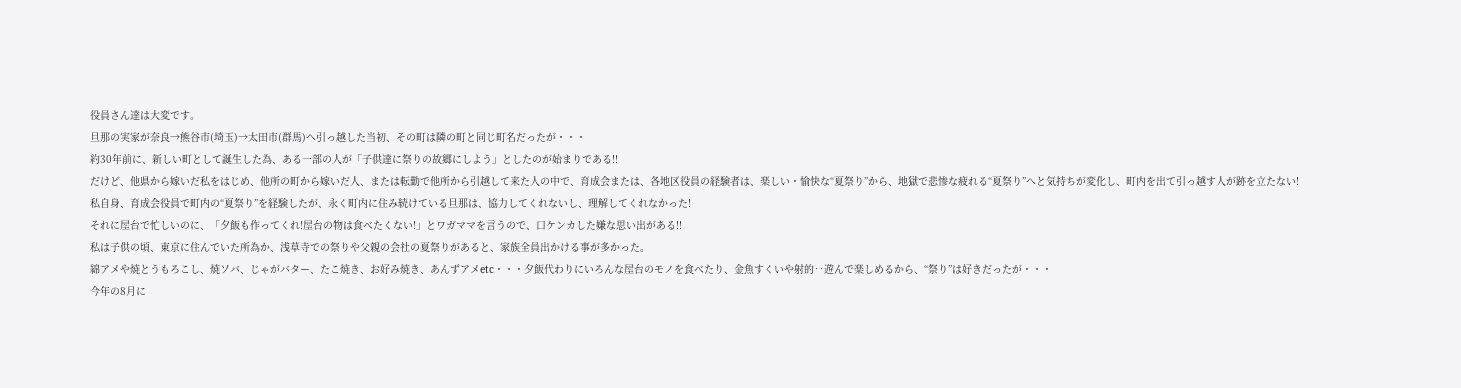役員さん達は大変です。
旦那の実家が奈良→熊谷市(埼玉)→太田市(群馬)へ引っ越した当初、その町は隣の町と同じ町名だったが・・・
約30年前に、新しい町として誕生した為、ある一部の人が「子供達に祭りの故郷にしよう」としたのが始まりである!!
だけど、他県から嫁いだ私をはじめ、他所の町から嫁いだ人、または転勤で他所から引越して来た人の中で、育成会または、各地区役員の経験者は、楽しい・愉快な“夏祭り”から、地獄で悲惨な疲れる“夏祭り”へと気持ちが変化し、町内を出て引っ越す人が跡を立たない!
私自身、育成会役員で町内の“夏祭り”を経験したが、永く町内に住み続けている旦那は、協力してくれないし、理解してくれなかった!
それに屋台で忙しいのに、「夕飯も作ってくれ!屋台の物は食べたくない!」とワガママを言うので、口ケンカした嫌な思い出がある!!
私は子供の頃、東京に住んでいた所為か、浅草寺での祭りや父親の会社の夏祭りがあると、家族全員出かける事が多かった。
綿アメや焼とうもろこし、焼ソバ、じゃがバター、たこ焼き、お好み焼き、あんずアメetc・・・夕飯代わりにいろんな屋台のモノを食べたり、金魚すくいや射的‥遊んで楽しめるから、“祭り”は好きだったが・・・
今年の8月に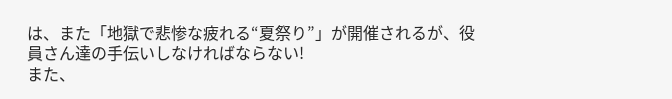は、また「地獄で悲惨な疲れる“夏祭り”」が開催されるが、役員さん達の手伝いしなければならない!
また、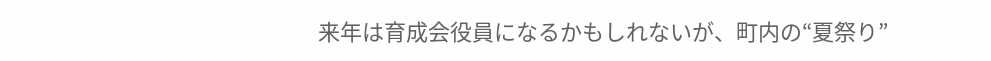来年は育成会役員になるかもしれないが、町内の“夏祭り”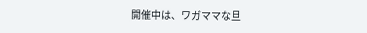開催中は、ワガママな旦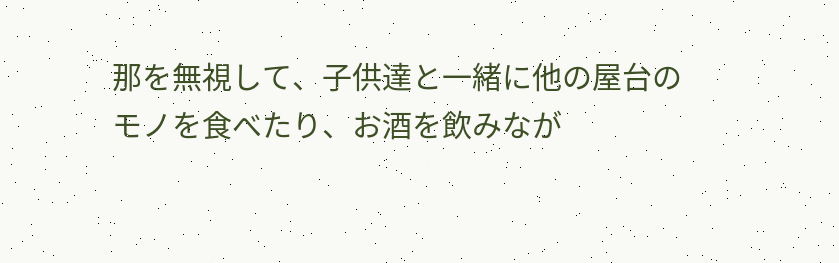那を無視して、子供達と一緒に他の屋台のモノを食べたり、お酒を飲みなが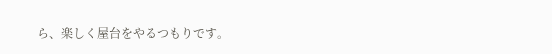ら、楽しく屋台をやるつもりです。